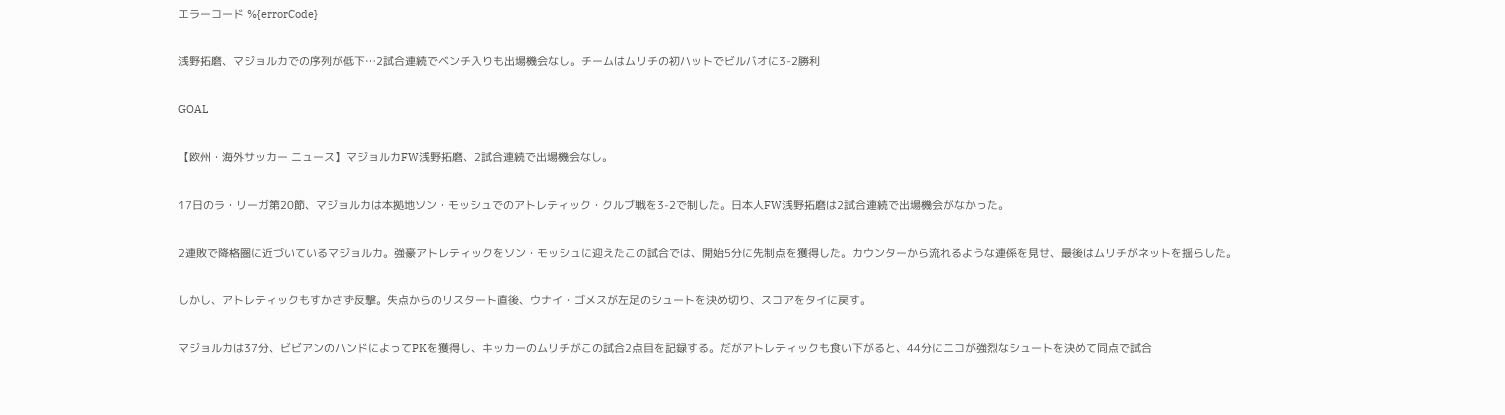エラーコード %{errorCode}

浅野拓磨、マジョルカでの序列が低下…2試合連続でベンチ入りも出場機会なし。チームはムリチの初ハットでビルバオに3-2勝利

GOAL

【欧州・海外サッカー ニュース】マジョルカFW浅野拓磨、2試合連続で出場機会なし。

17日のラ・リーガ第20節、マジョルカは本拠地ソン・モッシュでのアトレティック・クルブ戦を3-2で制した。日本人FW浅野拓磨は2試合連続で出場機会がなかった。

2連敗で降格圏に近づいているマジョルカ。強豪アトレティックをソン・モッシュに迎えたこの試合では、開始5分に先制点を獲得した。カウンターから流れるような連係を見せ、最後はムリチがネットを揺らした。

しかし、アトレティックもすかさず反撃。失点からのリスタート直後、ウナイ・ゴメスが左足のシュートを決め切り、スコアをタイに戻す。

マジョルカは37分、ビビアンのハンドによってPKを獲得し、キッカーのムリチがこの試合2点目を記録する。だがアトレティックも食い下がると、44分にニコが強烈なシュートを決めて同点で試合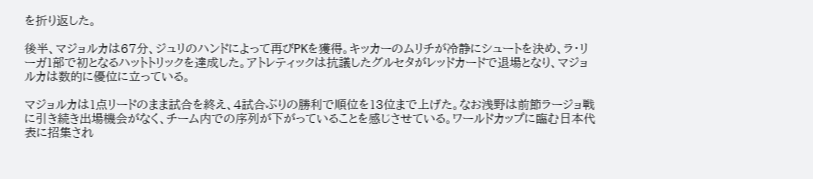を折り返した。

後半、マジョルカは67分、ジュリのハンドによって再びPKを獲得。キッカーのムリチが冷静にシュートを決め、ラ・リーガ1部で初となるハットトリックを達成した。アトレティックは抗議したグルセタがレッドカードで退場となり、マジョルカは数的に優位に立っている。

マジョルカは1点リードのまま試合を終え、4試合ぶりの勝利で順位を13位まで上げた。なお浅野は前節ラージョ戦に引き続き出場機会がなく、チーム内での序列が下がっていることを感じさせている。ワールドカップに臨む日本代表に招集され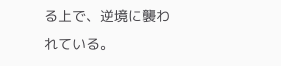る上で、逆境に襲われている。